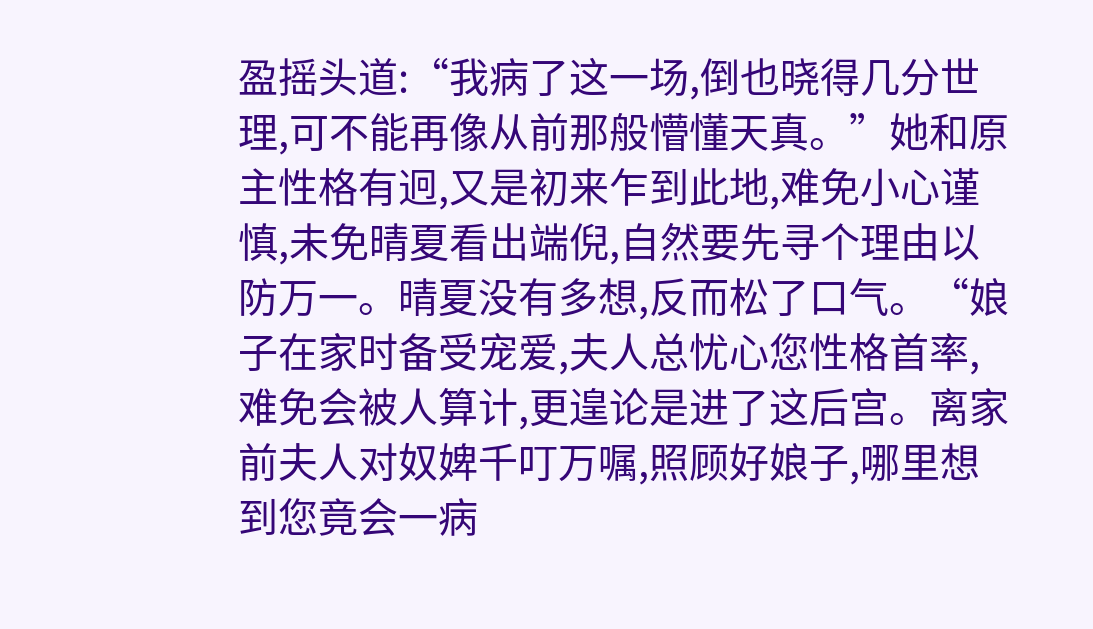盈摇头道:“我病了这一场,倒也晓得几分世理,可不能再像从前那般懵懂天真。”她和原主性格有迥,又是初来乍到此地,难免小心谨慎,未免晴夏看出端倪,自然要先寻个理由以防万一。晴夏没有多想,反而松了口气。“娘子在家时备受宠爱,夫人总忧心您性格首率,难免会被人算计,更遑论是进了这后宫。离家前夫人对奴婢千叮万嘱,照顾好娘子,哪里想到您竟会一病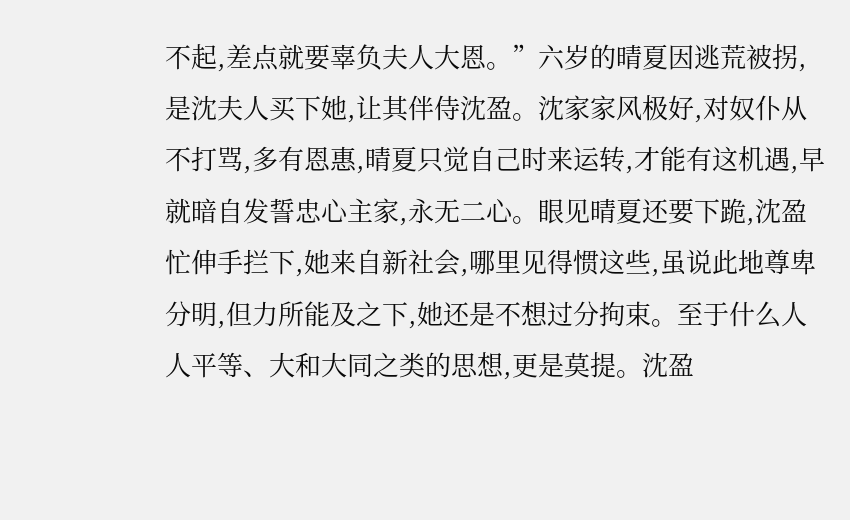不起,差点就要辜负夫人大恩。”六岁的晴夏因逃荒被拐,是沈夫人买下她,让其伴侍沈盈。沈家家风极好,对奴仆从不打骂,多有恩惠,晴夏只觉自己时来运转,才能有这机遇,早就暗自发誓忠心主家,永无二心。眼见晴夏还要下跪,沈盈忙伸手拦下,她来自新社会,哪里见得惯这些,虽说此地尊卑分明,但力所能及之下,她还是不想过分拘束。至于什么人人平等、大和大同之类的思想,更是莫提。沈盈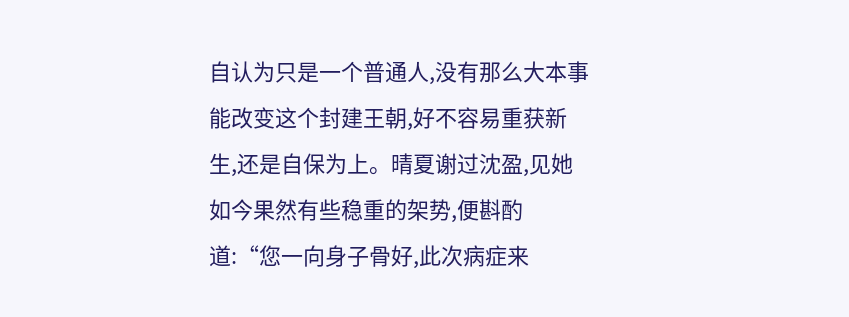自认为只是一个普通人,没有那么大本事能改变这个封建王朝,好不容易重获新生,还是自保为上。晴夏谢过沈盈,见她如今果然有些稳重的架势,便斟酌道:“您一向身子骨好,此次病症来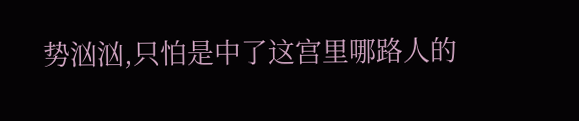势汹汹,只怕是中了这宫里哪路人的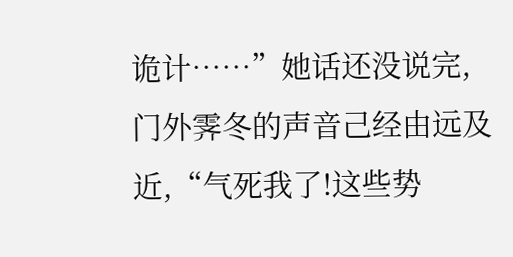诡计……”她话还没说完,门外霁冬的声音己经由远及近,“气死我了!这些势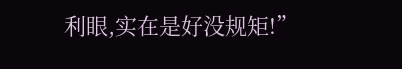利眼,实在是好没规矩!”